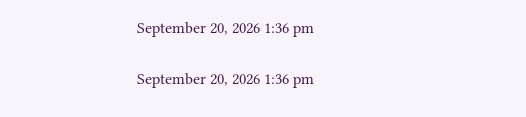September 20, 2026 1:36 pm

September 20, 2026 1:36 pm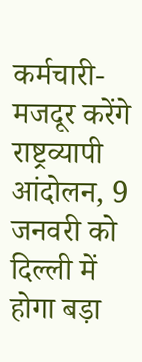कर्मचारी-मजदूर करेंगे राष्ट्रव्यापी आंदोलन, 9 जनवरी को दिल्ली में होगा बड़ा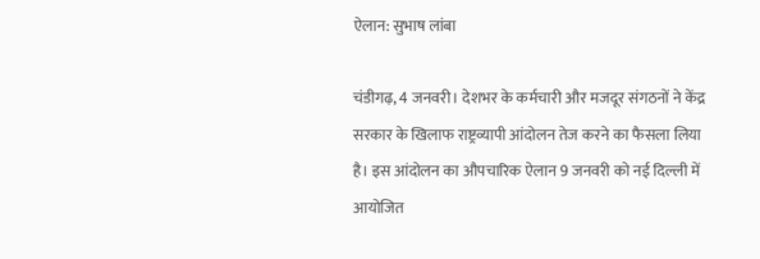ऐलान: सुभाष लांबा

चंडीगढ़, 4 जनवरी। देशभर के कर्मचारी और मजदूर संगठनों ने केंद्र सरकार के खिलाफ राष्ट्रव्यापी आंदोलन तेज करने का फैसला लिया है। इस आंदोलन का औपचारिक ऐलान 9 जनवरी को नई दिल्ली में आयोजित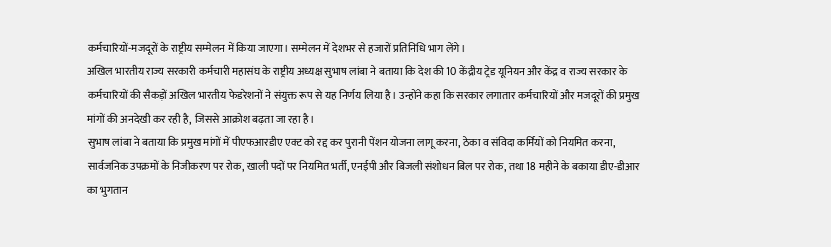कर्मचारियों-मजदूरों के राष्ट्रीय सम्मेलन में किया जाएगा। सम्मेलन में देशभर से हजारों प्रतिनिधि भाग लेंगे।
अखिल भारतीय राज्य सरकारी कर्मचारी महासंघ के राष्ट्रीय अध्यक्ष सुभाष लांबा ने बताया कि देश की 10 केंद्रीय ट्रेड यूनियन और केंद्र व राज्य सरकार के कर्मचारियों की सैकड़ों अखिल भारतीय फेडरेशनों ने संयुक्त रूप से यह निर्णय लिया है। उन्होंने कहा कि सरकार लगातार कर्मचारियों और मजदूरों की प्रमुख मांगों की अनदेखी कर रही है, जिससे आक्रोश बढ़ता जा रहा है।
सुभाष लांबा ने बताया कि प्रमुख मांगों में पीएफआरडीए एक्ट को रद्द कर पुरानी पेंशन योजना लागू करना, ठेका व संविदा कर्मियों को नियमित करना, सार्वजनिक उपक्रमों के निजीकरण पर रोक, खाली पदों पर नियमित भर्ती, एनईपी और बिजली संशोधन बिल पर रोक, तथा 18 महीने के बकाया डीए-डीआर का भुगतान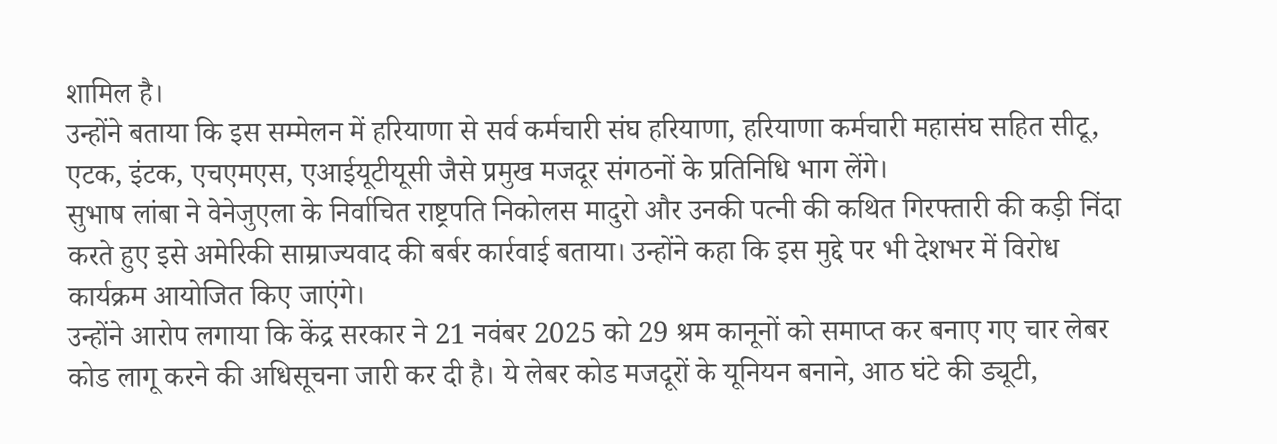शामिल है।
उन्होंने बताया कि इस सम्मेलन में हरियाणा से सर्व कर्मचारी संघ हरियाणा, हरियाणा कर्मचारी महासंघ सहित सीटू, एटक, इंटक, एचएमएस, एआईयूटीयूसी जैसे प्रमुख मजदूर संगठनों के प्रतिनिधि भाग लेंगे।
सुभाष लांबा ने वेनेजुएला के निर्वाचित राष्ट्रपति निकोलस मादुरो और उनकी पत्नी की कथित गिरफ्तारी की कड़ी निंदा करते हुए इसे अमेरिकी साम्राज्यवाद की बर्बर कार्रवाई बताया। उन्होंने कहा कि इस मुद्दे पर भी देशभर में विरोध कार्यक्रम आयोजित किए जाएंगे।
उन्होंने आरोप लगाया कि केंद्र सरकार ने 21 नवंबर 2025 को 29 श्रम कानूनों को समाप्त कर बनाए गए चार लेबर कोड लागू करने की अधिसूचना जारी कर दी है। ये लेबर कोड मजदूरों के यूनियन बनाने, आठ घंटे की ड्यूटी,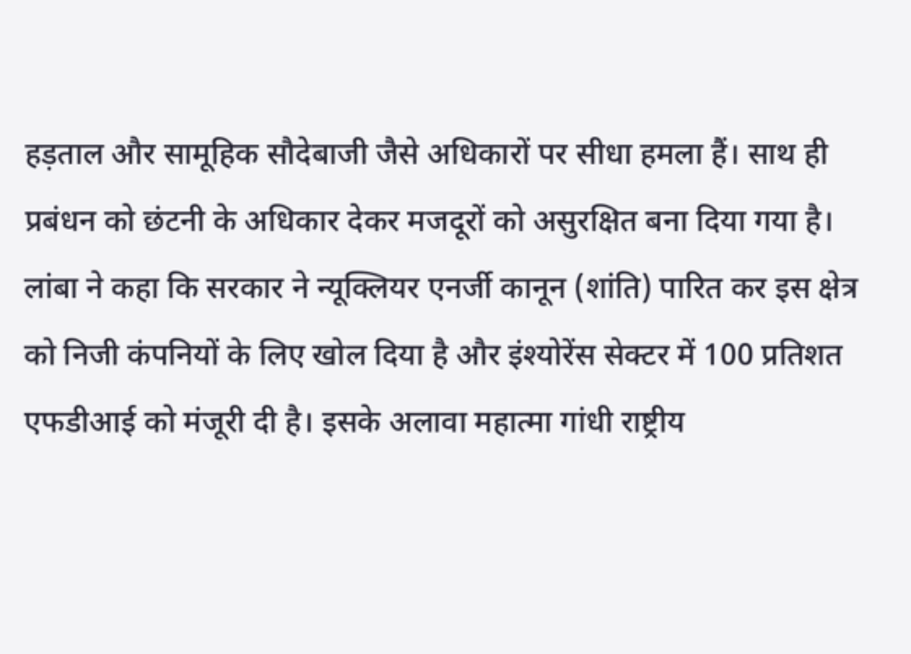हड़ताल और सामूहिक सौदेबाजी जैसे अधिकारों पर सीधा हमला हैं। साथ ही प्रबंधन को छंटनी के अधिकार देकर मजदूरों को असुरक्षित बना दिया गया है।
लांबा ने कहा कि सरकार ने न्यूक्लियर एनर्जी कानून (शांति) पारित कर इस क्षेत्र को निजी कंपनियों के लिए खोल दिया है और इंश्योरेंस सेक्टर में 100 प्रतिशत एफडीआई को मंजूरी दी है। इसके अलावा महात्मा गांधी राष्ट्रीय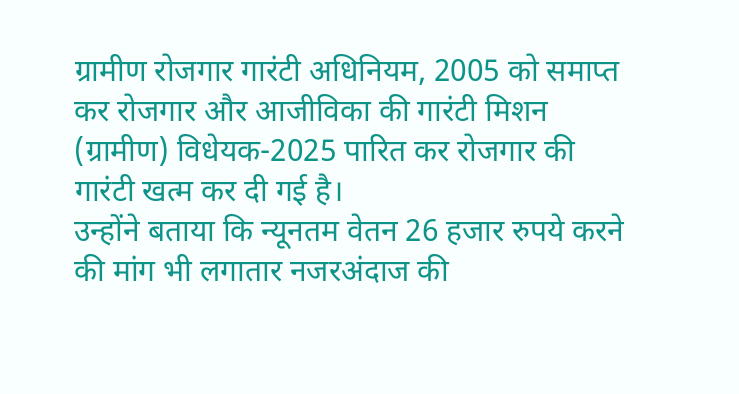ग्रामीण रोजगार गारंटी अधिनियम, 2005 को समाप्त कर रोजगार और आजीविका की गारंटी मिशन (ग्रामीण) विधेयक-2025 पारित कर रोजगार की गारंटी खत्म कर दी गई है।
उन्होंने बताया कि न्यूनतम वेतन 26 हजार रुपये करने की मांग भी लगातार नजरअंदाज की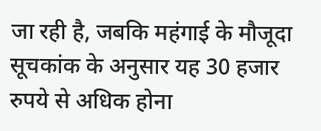जा रही है, जबकि महंगाई के मौजूदा सूचकांक के अनुसार यह 30 हजार रुपये से अधिक होना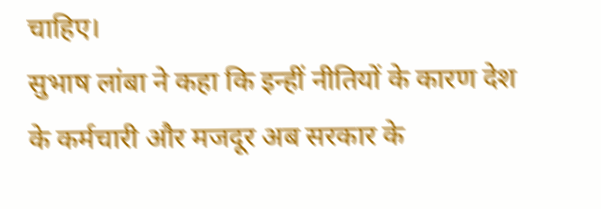चाहिए।
सुभाष लांबा ने कहा कि इन्हीं नीतियों के कारण देश के कर्मचारी और मजदूर अब सरकार के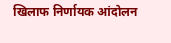खिलाफ निर्णायक आंदोलन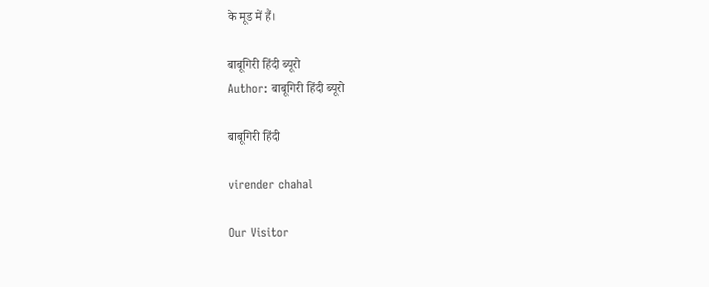के मूड में हैं।

बाबूगिरी हिंदी ब्यूरो
Author: बाबूगिरी हिंदी ब्यूरो

बाबूगिरी हिंदी

virender chahal

Our Visitor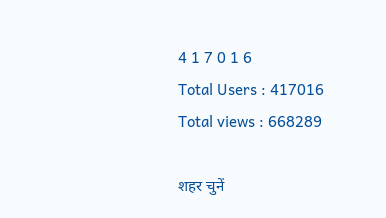4 1 7 0 1 6
Total Users : 417016
Total views : 668289

शहर चुनें